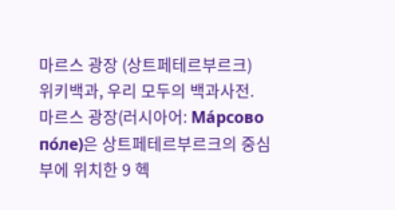마르스 광장 (상트페테르부르크)
위키백과, 우리 모두의 백과사전.
마르스 광장(러시아어: Ма́рсово по́ле)은 상트페테르부르크의 중심부에 위치한 9 헥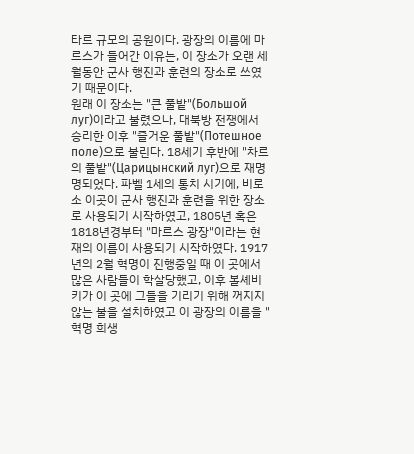타르 규모의 공원이다. 광장의 이름에 마르스가 들어간 이유는, 이 장소가 오랜 세월동안 군사 행진과 훈련의 장소로 쓰였기 때문이다.
원래 이 장소는 "큰 풀밭"(Большой луг)이라고 불렸으나, 대북방 전쟁에서 승리한 이후 "즐거운 풀밭"(Потешное поле)으로 불린다. 18세기 후반에 "차르의 풀밭"(Царицынский луг)으로 재명명되었다. 파벨 1세의 통치 시기에, 비로소 이곳이 군사 행진과 훈련을 위한 장소로 사용되기 시작하였고, 1805년 혹은 1818년경부터 "마르스 광장"이라는 현재의 이름이 사용되기 시작하였다. 1917년의 2월 혁명이 진행중일 때 이 곳에서 많은 사람들이 학살당했고, 이후 볼셰비키가 이 곳에 그들을 기리기 위해 꺼지지 않는 불을 설치하였고 이 광장의 이름을 "혁명 희생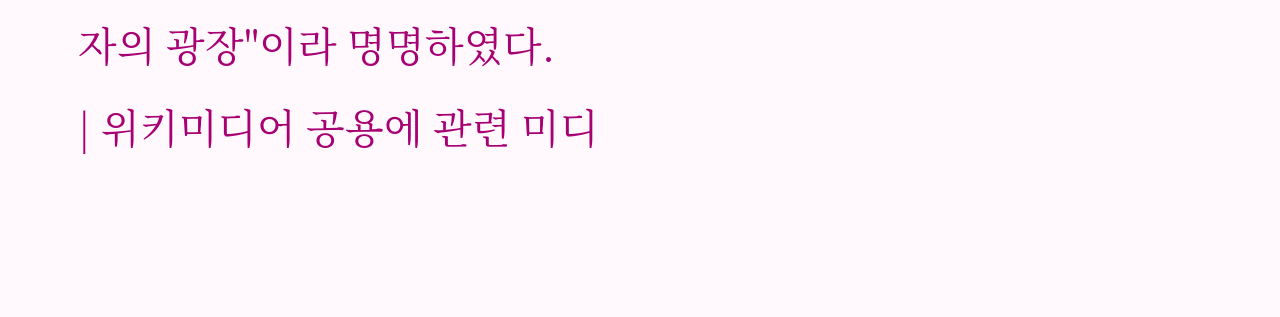자의 광장"이라 명명하였다.
| 위키미디어 공용에 관련 미디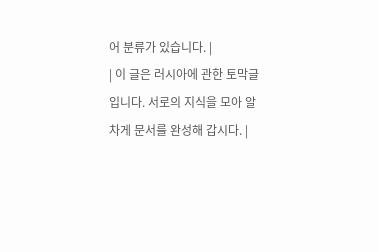어 분류가 있습니다. |
| 이 글은 러시아에 관한 토막글입니다. 서로의 지식을 모아 알차게 문서를 완성해 갑시다. |